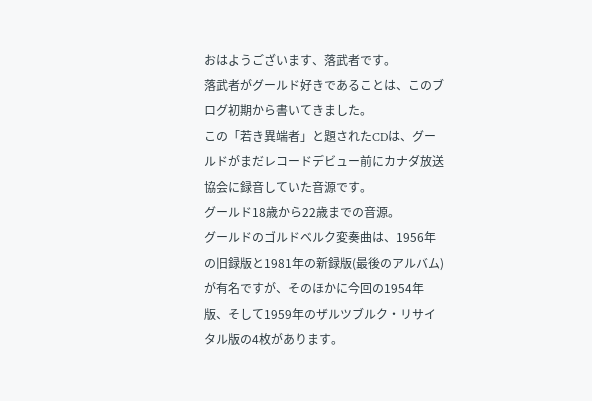おはようございます、落武者です。
落武者がグールド好きであることは、このブログ初期から書いてきました。
この「若き異端者」と題されたCDは、グールドがまだレコードデビュー前にカナダ放送協会に録音していた音源です。
グールド18歳から22歳までの音源。
グールドのゴルドベルク変奏曲は、1956年の旧録版と1981年の新録版(最後のアルバム)が有名ですが、そのほかに今回の1954年版、そして1959年のザルツブルク・リサイタル版の4枚があります。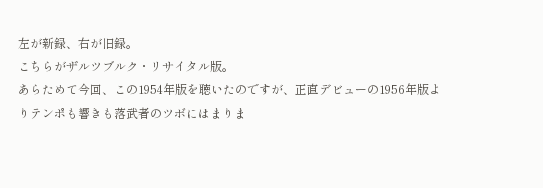左が新録、右が旧録。
こちらがザルツブルク・リサイタル版。
あらためて今回、この1954年版を聴いたのですが、正直デビューの1956年版よりテンポも響きも落武者のツボにはまりま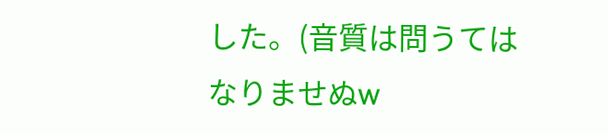した。(音質は問うてはなりませぬw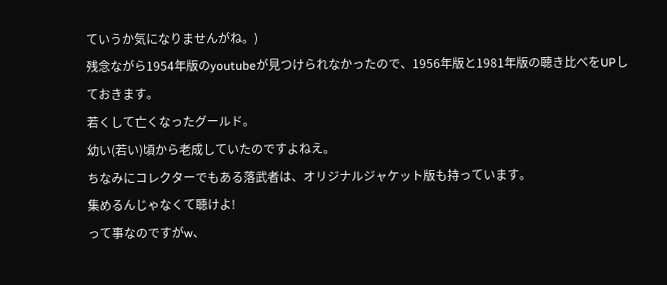ていうか気になりませんがね。)
残念ながら1954年版のyoutubeが見つけられなかったので、1956年版と1981年版の聴き比べをUPしておきます。
若くして亡くなったグールド。
幼い(若い)頃から老成していたのですよねえ。
ちなみにコレクターでもある落武者は、オリジナルジャケット版も持っています。
集めるんじゃなくて聴けよ!
って事なのですがw、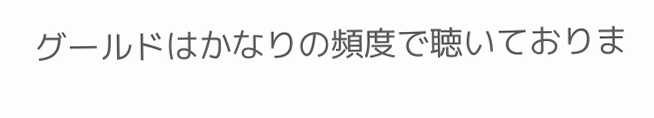グールドはかなりの頻度で聴いておりま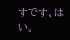すです、はい。